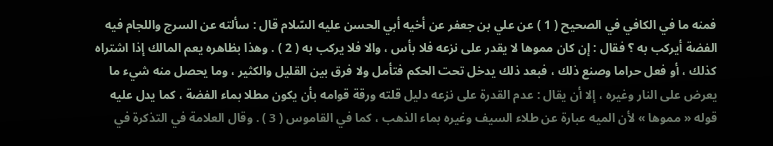فمنه ما في الكافي في الصحيح ( 1 ) عن علي بن جعفر عن أخيه أبي الحسن عليه السّلام قال : سألته عن السرج واللجام فيه الفضة أيركب به ؟ فقال : إن كان مموها لا يقدر على نزعه فلا بأس ، والا فلا يركب به ( 2 ) . وهذا بظاهره يعم المالك إذا اشتراه كذلك ، أو فعل حراما وصنع ذلك ، فبعد ذلك يدخل تحت الحكم فتأمل ولا فرق بين القليل والكثير ، وما يحصل منه شيء ما يعرض على النار وغيره ، إلا أن يقال : عدم القدرة على نزعه دليل قلته ورقة قوامه بأن يكون مطلا بماء الفضة ، كما يدل عليه قوله « مموها » لأن الميه عبارة عن طلاء السيف وغيره بماء الذهب ، كما في القاموس ( 3 ) . وقال العلامة في التذكرة في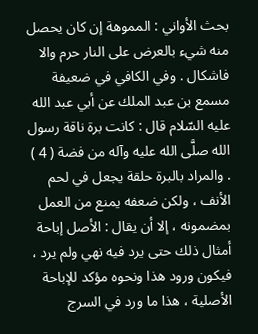بحث الأواني : المموهة إن كان يحصل منه شيء بالعرض على النار حرم والا فاشكال . وفي الكافي في ضعيفة مسمع بن عبد الملك عن أبي عبد الله عليه السّلام قال : كانت برة ناقة رسول الله صلَّى الله عليه وآله من فضة ( 4 ) . والمراد بالبرة حلقة يجعل في لحم الأنف ، ولكن ضعفه يمنع من العمل بمضمونه ، إلا أن يقال : الأصل إباحة أمثال ذلك حتى يرد فيه نهي ولم يرد ، فيكون ورود هذا ونحوه مؤكد للإباحة الأصلية ، هذا ما ورد في السرج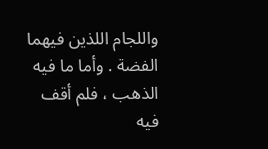واللجام اللذين فيهما الفضة . وأما ما فيه الذهب ، فلم أقف فيه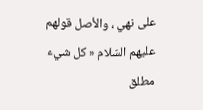على نهي ، والأصل قولهم عليهم السّلام « كل شيء مطلق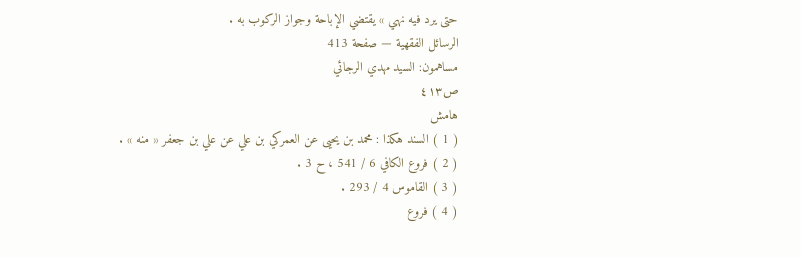حتى يرد فيه نهي » يقتضي الإباحة وجواز الركوب به .
الرسائل الفقهية — صفحة 413
مساهمون: السيد مهدي الرجائي
ص٤١٣
هامش
( 1 ) السند هكذا : محمد بن يحيى عن العمركي بن علي عن علي بن جعفر « منه » .
( 2 ) فروع الكافي 6 / 541 ، ح 3 .
( 3 ) القاموس 4 / 293 .
( 4 ) فروع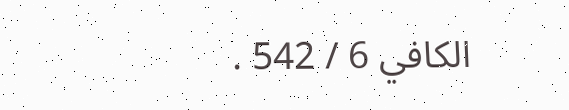الكافي 6 / 542 .